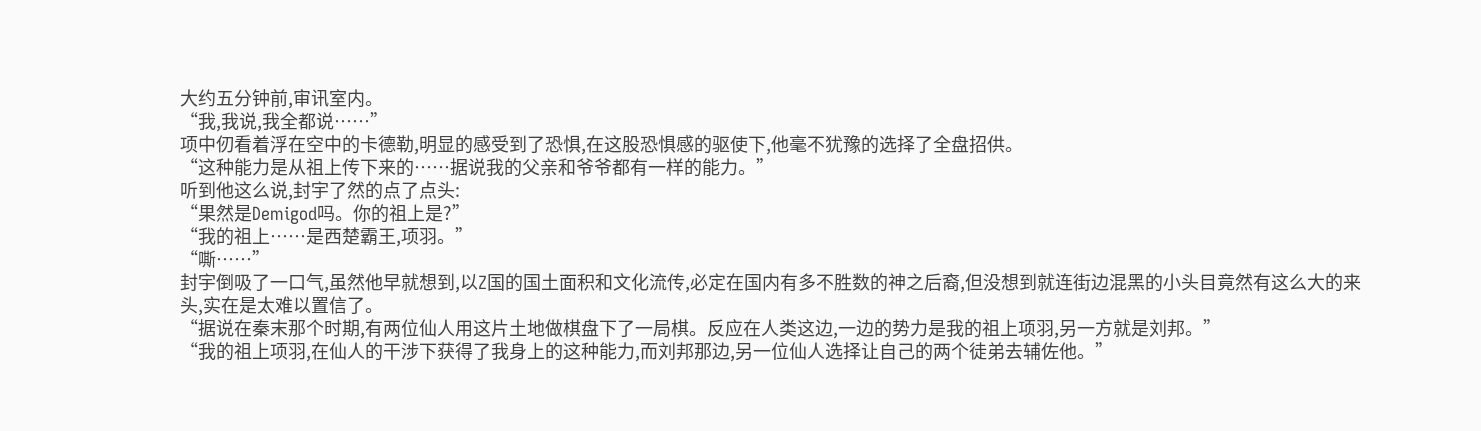大约五分钟前,审讯室内。
“我,我说,我全都说……”
项中仞看着浮在空中的卡德勒,明显的感受到了恐惧,在这股恐惧感的驱使下,他毫不犹豫的选择了全盘招供。
“这种能力是从祖上传下来的……据说我的父亲和爷爷都有一样的能力。”
听到他这么说,封宇了然的点了点头:
“果然是Demigod吗。你的祖上是?”
“我的祖上……是西楚霸王,项羽。”
“嘶……”
封宇倒吸了一口气,虽然他早就想到,以Z国的国土面积和文化流传,必定在国内有多不胜数的神之后裔,但没想到就连街边混黑的小头目竟然有这么大的来头,实在是太难以置信了。
“据说在秦末那个时期,有两位仙人用这片土地做棋盘下了一局棋。反应在人类这边,一边的势力是我的祖上项羽,另一方就是刘邦。”
“我的祖上项羽,在仙人的干涉下获得了我身上的这种能力,而刘邦那边,另一位仙人选择让自己的两个徒弟去辅佐他。”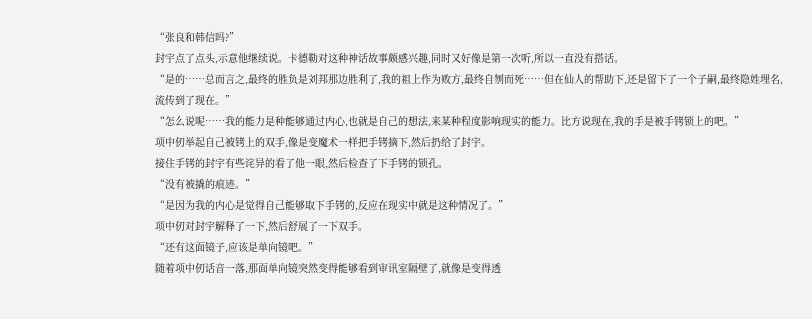“张良和韩信吗?”
封宇点了点头,示意他继续说。卡德勒对这种神话故事颇感兴趣,同时又好像是第一次听,所以一直没有搭话。
“是的……总而言之,最终的胜负是刘邦那边胜利了,我的祖上作为败方,最终自刎而死……但在仙人的帮助下,还是留下了一个子嗣,最终隐姓埋名,流传到了现在。”
“怎么说呢……我的能力是种能够通过内心,也就是自己的想法,来某种程度影响现实的能力。比方说现在,我的手是被手铐锁上的吧。”
项中仞举起自己被铐上的双手,像是变魔术一样把手铐摘下,然后扔给了封宇。
接住手铐的封宇有些诧异的看了他一眼,然后检查了下手铐的锁孔。
“没有被撬的痕迹。”
“是因为我的内心是觉得自己能够取下手铐的,反应在现实中就是这种情况了。”
项中仞对封宇解释了一下,然后舒展了一下双手。
“还有这面镜子,应该是单向镜吧。”
随着项中仞话音一落,那面单向镜突然变得能够看到审讯室隔壁了,就像是变得透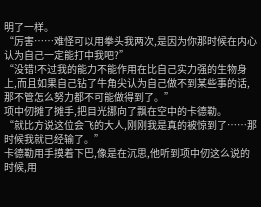明了一样。
“厉害……难怪可以用拳头我两次,是因为你那时候在内心认为自己一定能打中我吧?”
“没错!不过我的能力不能作用在比自己实力强的生物身上,而且如果自己钻了牛角尖认为自己做不到某些事的话,那不管怎么努力都不可能做得到了。”
项中仞摊了摊手,把目光挪向了飘在空中的卡德勒。
“就比方说这位会飞的大人,刚刚我是真的被惊到了……那时候我就已经输了。”
卡德勒用手摸着下巴,像是在沉思,他听到项中仞这么说的时候,用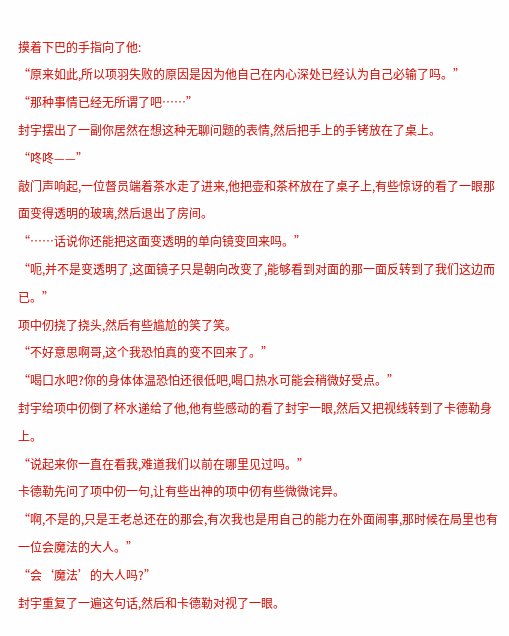摸着下巴的手指向了他:
“原来如此,所以项羽失败的原因是因为他自己在内心深处已经认为自己必输了吗。”
“那种事情已经无所谓了吧……”
封宇摆出了一副你居然在想这种无聊问题的表情,然后把手上的手铐放在了桌上。
“咚咚——”
敲门声响起,一位督员端着茶水走了进来,他把壶和茶杯放在了桌子上,有些惊讶的看了一眼那面变得透明的玻璃,然后退出了房间。
“……话说你还能把这面变透明的单向镜变回来吗。”
“呃,并不是变透明了,这面镜子只是朝向改变了,能够看到对面的那一面反转到了我们这边而已。”
项中仞挠了挠头,然后有些尴尬的笑了笑。
“不好意思啊哥,这个我恐怕真的变不回来了。”
“喝口水吧?你的身体体温恐怕还很低吧,喝口热水可能会稍微好受点。”
封宇给项中仞倒了杯水递给了他,他有些感动的看了封宇一眼,然后又把视线转到了卡德勒身上。
“说起来你一直在看我,难道我们以前在哪里见过吗。”
卡德勒先问了项中仞一句,让有些出神的项中仞有些微微诧异。
“啊,不是的,只是王老总还在的那会,有次我也是用自己的能力在外面闹事,那时候在局里也有一位会魔法的大人。”
“会‘魔法’的大人吗?”
封宇重复了一遍这句话,然后和卡德勒对视了一眼。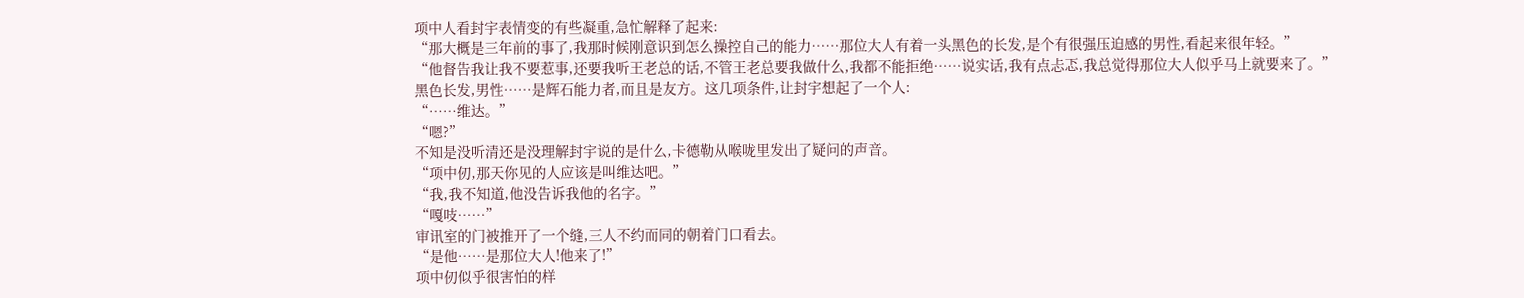项中人看封宇表情变的有些凝重,急忙解释了起来:
“那大概是三年前的事了,我那时候刚意识到怎么操控自己的能力……那位大人有着一头黑色的长发,是个有很强压迫感的男性,看起来很年轻。”
“他督告我让我不要惹事,还要我听王老总的话,不管王老总要我做什么,我都不能拒绝……说实话,我有点忐忑,我总觉得那位大人似乎马上就要来了。”
黑色长发,男性……是辉石能力者,而且是友方。这几项条件,让封宇想起了一个人:
“……维达。”
“嗯?”
不知是没听清还是没理解封宇说的是什么,卡德勒从喉咙里发出了疑问的声音。
“项中仞,那天你见的人应该是叫维达吧。”
“我,我不知道,他没告诉我他的名字。”
“嘎吱……”
审讯室的门被推开了一个缝,三人不约而同的朝着门口看去。
“是他……是那位大人!他来了!”
项中仞似乎很害怕的样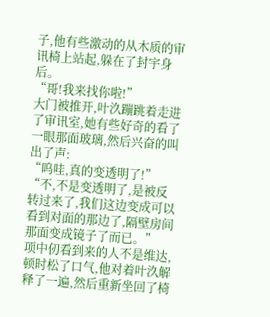子,他有些激动的从木质的审讯椅上站起,躲在了封宇身后。
“哥!我来找你啦!”
大门被推开,叶汣蹦跳着走进了审讯室,她有些好奇的看了一眼那面玻璃,然后兴奋的叫出了声:
“呜哇,真的变透明了!”
“不,不是变透明了,是被反转过来了,我们这边变成可以看到对面的那边了,隔壁房间那面变成镜子了而已。”
项中仞看到来的人不是维达,顿时松了口气,他对着叶汣解释了一遍,然后重新坐回了椅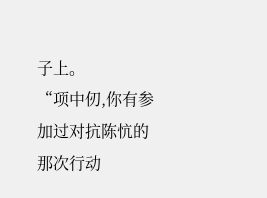子上。
“项中仞,你有参加过对抗陈忼的那次行动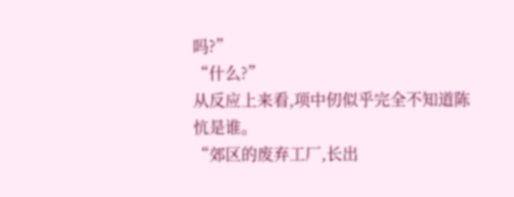吗?”
“什么?”
从反应上来看,项中仞似乎完全不知道陈忼是谁。
“郊区的废弃工厂,长出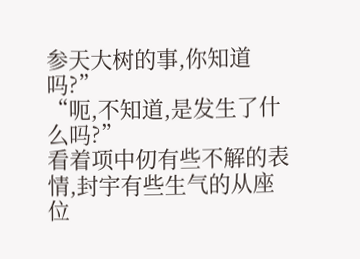参天大树的事,你知道吗?”
“呃,不知道,是发生了什么吗?”
看着项中仞有些不解的表情,封宇有些生气的从座位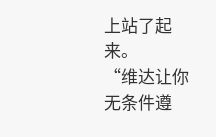上站了起来。
“维达让你无条件遵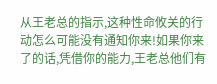从王老总的指示,这种性命攸关的行动怎么可能没有通知你来!如果你来了的话,凭借你的能力,王老总他们有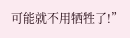可能就不用牺牲了!”